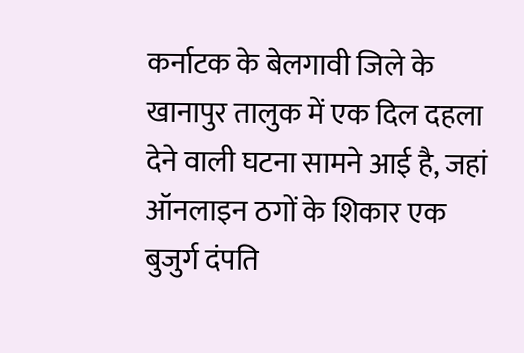कर्नाटक के बेलगावी जिले के खानापुर तालुक में एक दिल दहला देने वाली घटना सामने आई है, जहां ऑनलाइन ठगों के शिकार एक बुजुर्ग दंपति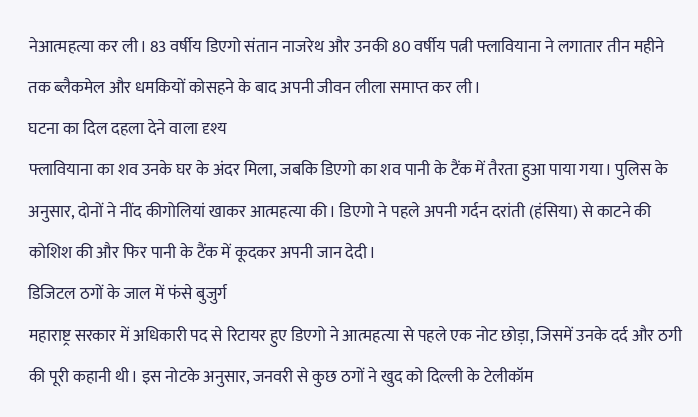नेआत्महत्या कर ली। 83 वर्षीय डिएगो संतान नाजरेथ और उनकी 80 वर्षीय पत्नी फ्लावियाना ने लगातार तीन महीने तक ब्लैकमेल और धमकियों कोसहने के बाद अपनी जीवन लीला समाप्त कर ली।
घटना का दिल दहला देने वाला दृश्य
फ्लावियाना का शव उनके घर के अंदर मिला, जबकि डिएगो का शव पानी के टैंक में तैरता हुआ पाया गया। पुलिस के अनुसार, दोनों ने नींद कीगोलियां खाकर आत्महत्या की। डिएगो ने पहले अपनी गर्दन दरांती (हंसिया) से काटने की कोशिश की और फिर पानी के टैंक में कूदकर अपनी जान देदी।
डिजिटल ठगों के जाल में फंसे बुजुर्ग
महाराष्ट्र सरकार में अधिकारी पद से रिटायर हुए डिएगो ने आत्महत्या से पहले एक नोट छोड़ा, जिसमें उनके दर्द और ठगी की पूरी कहानी थी। इस नोटके अनुसार, जनवरी से कुछ ठगों ने खुद को दिल्ली के टेलीकॉम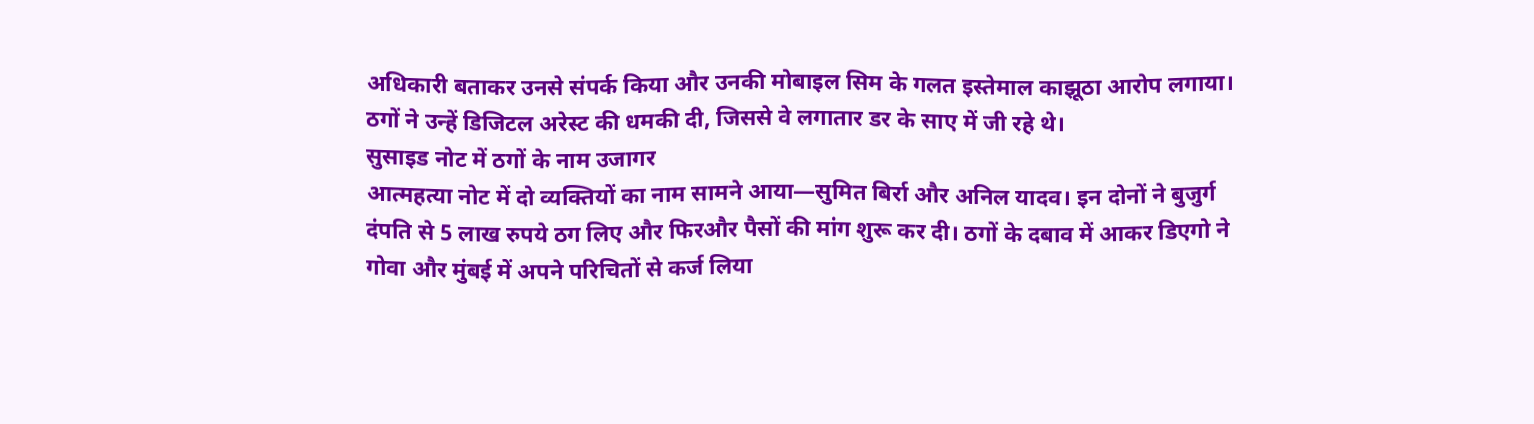अधिकारी बताकर उनसे संपर्क किया और उनकी मोबाइल सिम के गलत इस्तेमाल काझूठा आरोप लगाया। ठगों ने उन्हें डिजिटल अरेस्ट की धमकी दी, जिससे वे लगातार डर के साए में जी रहे थे।
सुसाइड नोट में ठगों के नाम उजागर
आत्महत्या नोट में दो व्यक्तियों का नाम सामने आया—सुमित बिर्रा और अनिल यादव। इन दोनों ने बुजुर्ग दंपति से 5 लाख रुपये ठग लिए और फिरऔर पैसों की मांग शुरू कर दी। ठगों के दबाव में आकर डिएगो ने गोवा और मुंबई में अपने परिचितों से कर्ज लिया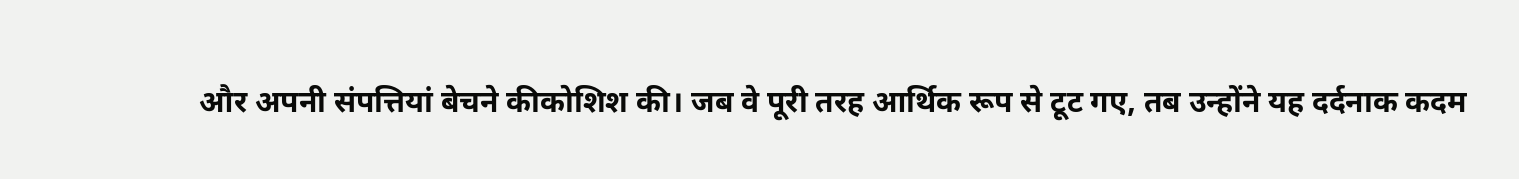और अपनी संपत्तियां बेचने कीकोशिश की। जब वे पूरी तरह आर्थिक रूप से टूट गए, तब उन्होंने यह दर्दनाक कदम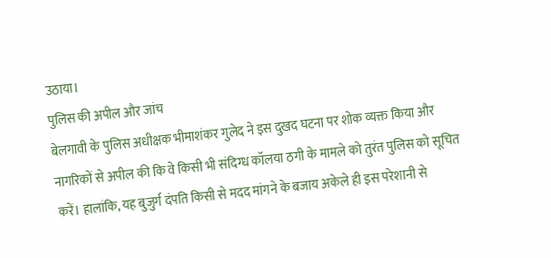उठाया।
पुलिस की अपील और जांच
बेलगावी के पुलिस अधीक्षक भीमाशंकर गुलेद ने इस दुखद घटना पर शोक व्यक्त किया और नागरिकों से अपील की कि वे किसी भी संदिग्ध कॉलया ठगी के मामले को तुरंत पुलिस को सूचित करें। हालांकि, यह बुजुर्ग दंपति किसी से मदद मांगने के बजाय अकेले ही इस परेशानी से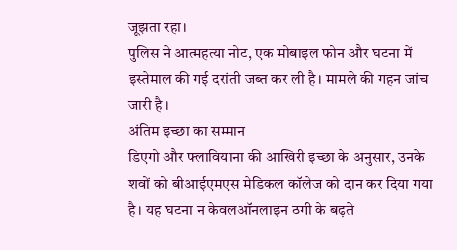जूझता रहा।
पुलिस ने आत्महत्या नोट, एक मोबाइल फोन और घटना में इस्तेमाल की गई दरांती जब्त कर ली है। मामले की गहन जांच जारी है।
अंतिम इच्छा का सम्मान
डिएगो और फ्लावियाना की आखिरी इच्छा के अनुसार, उनके शवों को बीआईएमएस मेडिकल कॉलेज को दान कर दिया गया है। यह घटना न केवलऑनलाइन ठगी के बढ़ते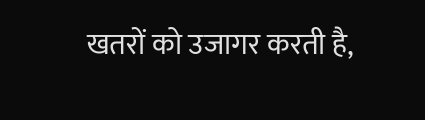खतरों को उजागर करती है,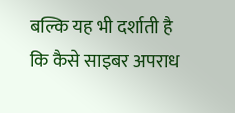बल्कि यह भी दर्शाती है कि कैसे साइबर अपराध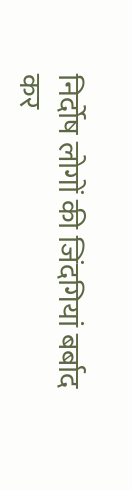निर्दोष लोगों की जिंदगियां बर्बाद कर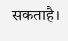सकताहै।